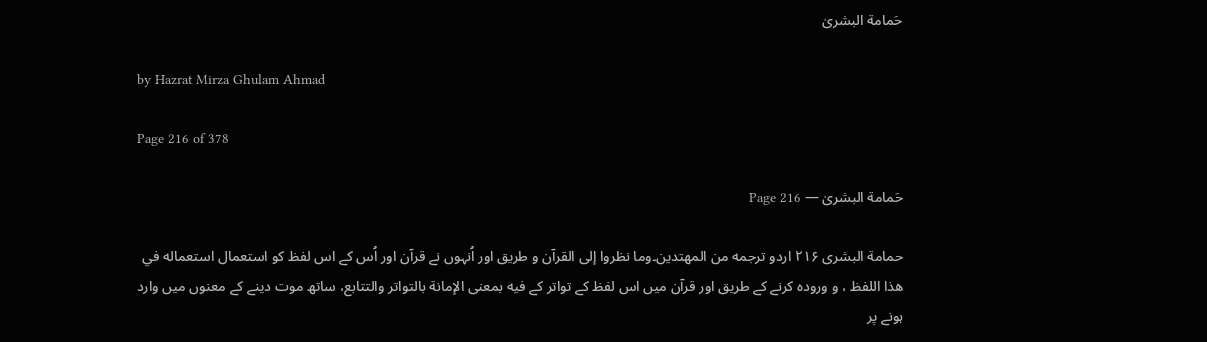حَمامة البشریٰ

by Hazrat Mirza Ghulam Ahmad

Page 216 of 378

حَمامة البشریٰ — Page 216

حمامة البشرى ۲۱۶ اردو ترجمه من المهتدين۔وما نظروا إلى القرآن و طریق اور اُنہوں نے قرآن اور اُس کے اس لفظ کو استعمال استعماله في هذا اللفظ ، و ورودہ کرنے کے طریق اور قرآن میں اس لفظ کے تواتر کے فيه بمعنى الإمانة بالتواتر والتتابع، ساتھ موت دینے کے معنوں میں وارد ہونے پر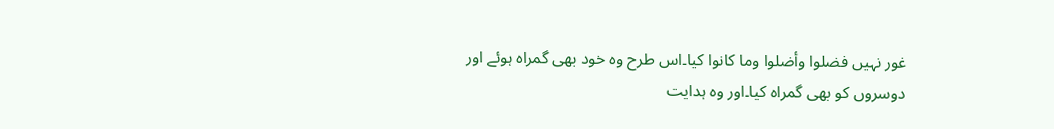غور نہیں فضلوا وأضلوا وما كانوا کیا۔اس طرح وہ خود بھی گمراہ ہوئے اور دوسروں کو بھی گمراہ کیا۔اور وہ ہدایت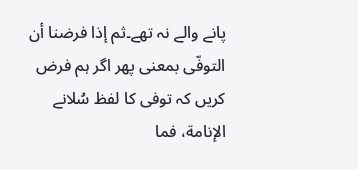پانے والے نہ تھے۔ثم إذا فرضنا أن التوفّى بمعنی پھر اگر ہم فرض کریں کہ توفی کا لفظ سُلانے الإنامة، فما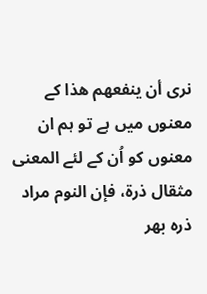نرى أن ينفعهم هذا كے معنوں میں ہے تو ہم ان معنوں کو اُن کے لئے المعنى مثقال ذرة، فإن النوم مراد ذرہ بھر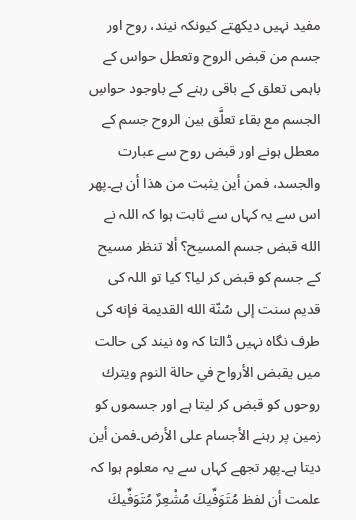مفید نہیں دیکھتے کیونکہ نیند، روح اور جسم من قبض الروح وتعطل حواس کے باہمی تعلق کے باقی رہنے کے باوجود حواسِ الجسم مع بقاء تعلَّق بين الروح جسم کے معطل ہونے اور قبض روح سے عبارت والجسد، فمن أين يثبت من هذا أن ہے۔پھر اس سے یہ کہاں سے ثابت ہوا کہ اللہ نے الله قبض جسم المسيح؟ ألا تنظر مسیح کے جسم کو قبض کر لیا؟ کیا تو اللہ کی قدیم سنت إلى سُنّة الله القديمة فإنه کی طرف نگاہ نہیں ڈالتا کہ وہ نیند کی حالت میں يقبض الأرواح في حالة النوم ويترك روحوں كو قبض کر لیتا ہے اور جسموں کو زمین پر رہنے الأجسام على الأرض۔فمن أين دیتا ہے۔پھر تجھے کہاں سے یہ معلوم ہوا کہ علمت أن لفظ مُتَوَفِّيكَ مُشْعِرٌ مُتَوَفِّيكَ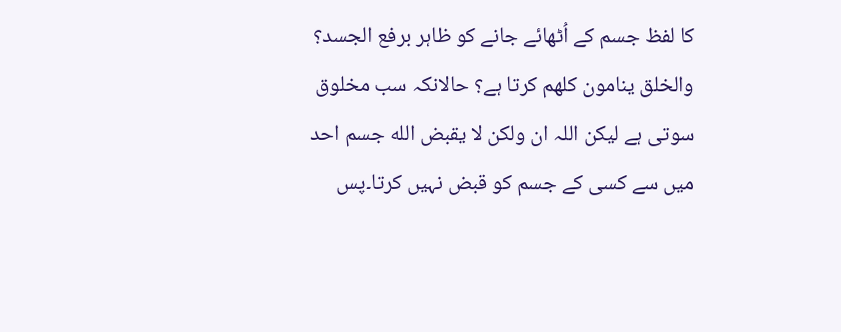کا لفظ جسم کے اُٹھائے جانے کو ظاہر برفع الجسد؟ والخلق ينامون كلهم کرتا ہے؟ حالانکہ سب مخلوق سوتی ہے لیکن اللہ ان ولكن لا يقبض الله جسم احد میں سے کسی کے جسم کو قبض نہیں کرتا۔پس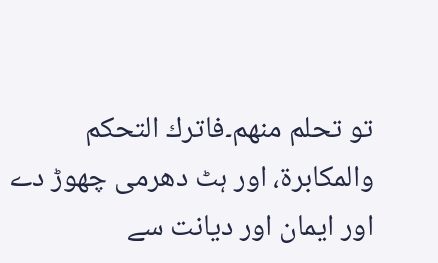تو تحلم منهم۔فاترك التحكم والمكابرة، اور ہٹ دھرمی چھوڑ دے اور ایمان اور دیانت سے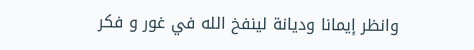وانظر إيمانا وديانة لينفخ الله في غور و فکر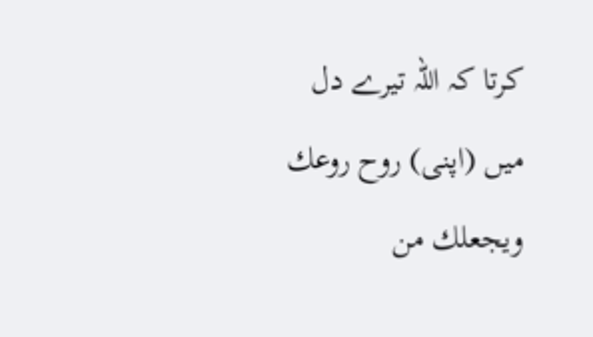کرتا کہ اللہ تیرے دل میں (اپنی) روح روعك ويجعلك من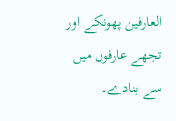العارفين پھونکے اور تجھے عارفوں میں سے بنادے۔